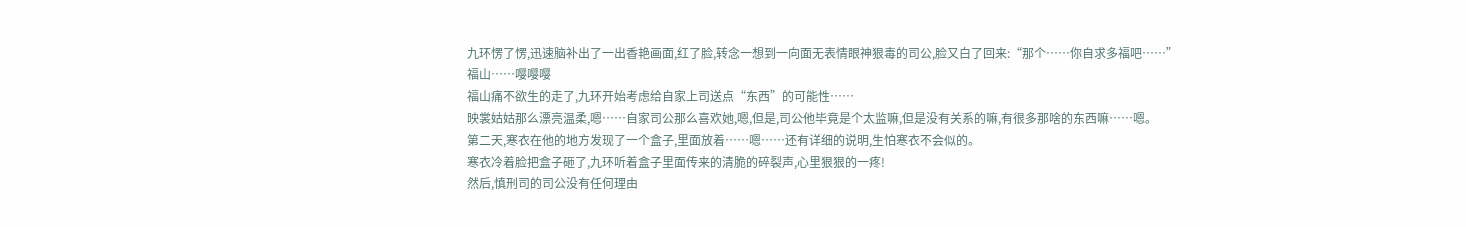九环愣了愣,迅速脑补出了一出香艳画面,红了脸,转念一想到一向面无表情眼神狠毒的司公,脸又白了回来:“那个……你自求多福吧……”
福山……嘤嘤嘤
福山痛不欲生的走了,九环开始考虑给自家上司送点“东西”的可能性……
映裳姑姑那么漂亮温柔,嗯……自家司公那么喜欢她,嗯,但是,司公他毕竟是个太监嘛,但是没有关系的嘛,有很多那啥的东西嘛……嗯。
第二天,寒衣在他的地方发现了一个盒子,里面放着……嗯……还有详细的说明,生怕寒衣不会似的。
寒衣冷着脸把盒子砸了,九环听着盒子里面传来的清脆的碎裂声,心里狠狠的一疼!
然后,慎刑司的司公没有任何理由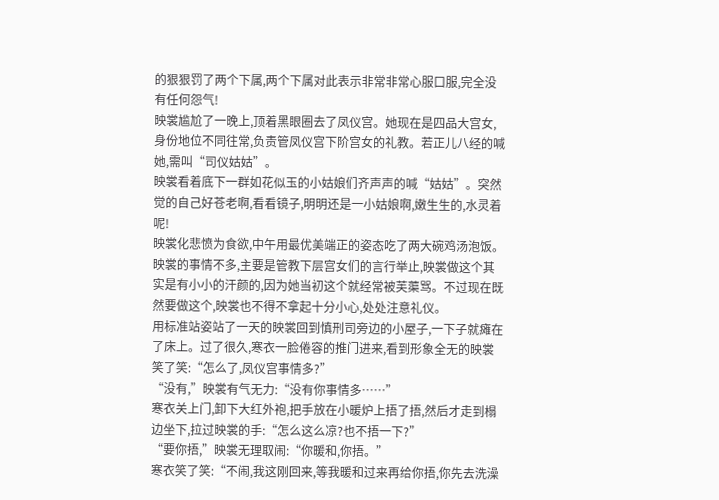的狠狠罚了两个下属,两个下属对此表示非常非常心服口服,完全没有任何怨气!
映裳尴尬了一晚上,顶着黑眼圈去了凤仪宫。她现在是四品大宫女,身份地位不同往常,负责管凤仪宫下阶宫女的礼教。若正儿八经的喊她,需叫“司仪姑姑”。
映裳看着底下一群如花似玉的小姑娘们齐声声的喊“姑姑”。突然觉的自己好苍老啊,看看镜子,明明还是一小姑娘啊,嫩生生的,水灵着呢!
映裳化悲愤为食欲,中午用最优美端正的姿态吃了两大碗鸡汤泡饭。
映裳的事情不多,主要是管教下层宫女们的言行举止,映裳做这个其实是有小小的汗颜的,因为她当初这个就经常被芙蕖骂。不过现在既然要做这个,映裳也不得不拿起十分小心,处处注意礼仪。
用标准站姿站了一天的映裳回到慎刑司旁边的小屋子,一下子就瘫在了床上。过了很久,寒衣一脸倦容的推门进来,看到形象全无的映裳笑了笑:“怎么了,凤仪宫事情多?”
“没有,”映裳有气无力:“没有你事情多……”
寒衣关上门,卸下大红外袍,把手放在小暖炉上捂了捂,然后才走到榻边坐下,拉过映裳的手:“怎么这么凉?也不捂一下?”
“要你捂,”映裳无理取闹:“你暖和,你捂。”
寒衣笑了笑:“不闹,我这刚回来,等我暖和过来再给你捂,你先去洗澡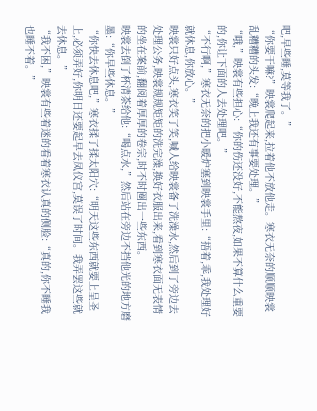吧,早些睡,莫等我了。”
“你要干嘛?”映裳爬起来,拉着他不放他走。寒衣无奈的顺顺映裳乱糟糟的头发:“晚上我还有事要处理。”
“哦,”映裳有些担心:“你的伤还没好,不能熬夜,如果不算什么重要的,你让下面的人去处理吧。”
“不行啊,”寒衣无奈的把小暖炉塞到映裳手里:“捂着,乖,我处理好就休息,你放心。”
映裳只好点头,寒衣笑了笑,喊人给映裳备了洗澡水,然后到了旁边去处理公务,映裳规规矩矩的洗完澡,换好衣服出来,看到寒衣面无表情的坐在案前,翻阅着厚厚的卷宗,时不时圈出一些东西。
映裳去倒了杯清茶给他:“喝点水,”然后站在旁边不挡他光的地方磨墨:“你早些休息。”
“你快去休息吧,”寒衣揉了揉太阳穴:“明天这些东西就要上呈圣上,必须弄好,你明日还要起早去凤仪宫,莫误了时间。我弄罢这些就去休息。”
“我不困,”映裳有些着迷的看着寒衣认真的侧脸:“真的,你不睡我也睡不着。”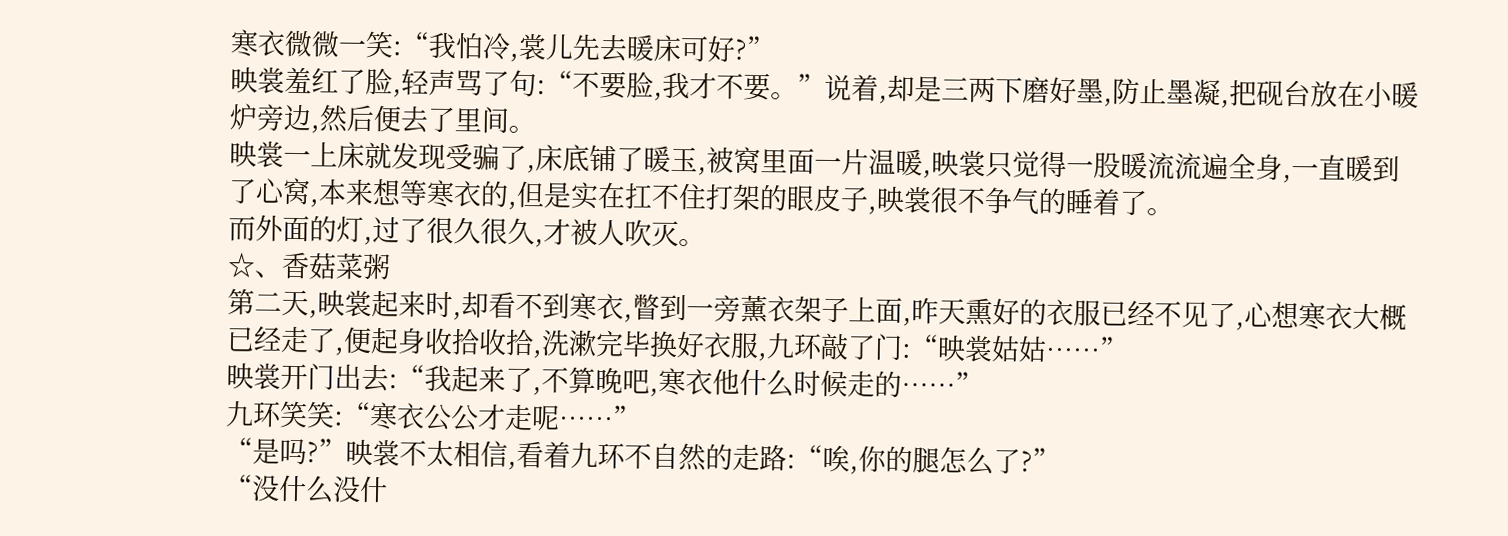寒衣微微一笑:“我怕冷,裳儿先去暖床可好?”
映裳羞红了脸,轻声骂了句:“不要脸,我才不要。”说着,却是三两下磨好墨,防止墨凝,把砚台放在小暖炉旁边,然后便去了里间。
映裳一上床就发现受骗了,床底铺了暖玉,被窝里面一片温暖,映裳只觉得一股暖流流遍全身,一直暖到了心窝,本来想等寒衣的,但是实在扛不住打架的眼皮子,映裳很不争气的睡着了。
而外面的灯,过了很久很久,才被人吹灭。
☆、香菇菜粥
第二天,映裳起来时,却看不到寒衣,瞥到一旁薰衣架子上面,昨天熏好的衣服已经不见了,心想寒衣大概已经走了,便起身收拾收拾,洗漱完毕换好衣服,九环敲了门:“映裳姑姑……”
映裳开门出去:“我起来了,不算晚吧,寒衣他什么时候走的……”
九环笑笑:“寒衣公公才走呢……”
“是吗?”映裳不太相信,看着九环不自然的走路:“唉,你的腿怎么了?”
“没什么没什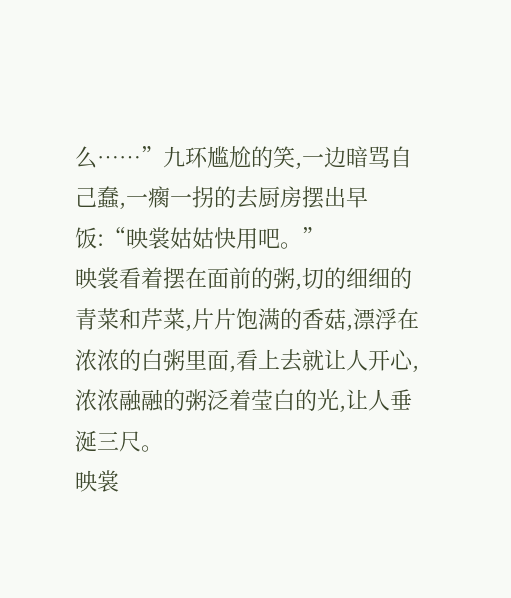么……”九环尴尬的笑,一边暗骂自己蠢,一瘸一拐的去厨房摆出早饭:“映裳姑姑快用吧。”
映裳看着摆在面前的粥,切的细细的青菜和芹菜,片片饱满的香菇,漂浮在浓浓的白粥里面,看上去就让人开心,浓浓融融的粥泛着莹白的光,让人垂涎三尺。
映裳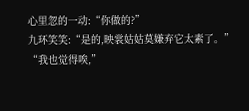心里忽的一动:“你做的?”
九环笑笑:“是的,映裳姑姑莫嫌弃它太素了。”
“我也觉得唉,”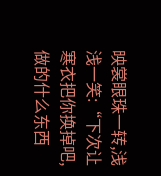映裳眼珠一转,浅浅一笑:“下次让寒衣把你换掉吧,做的什么东西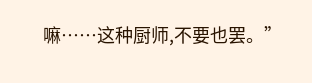嘛……这种厨师,不要也罢。”